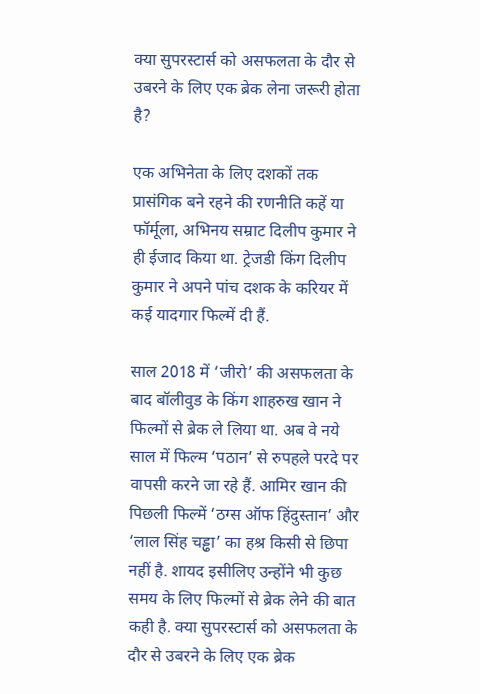क्या सुपरस्टार्स को असफलता के दौर से उबरने के लिए एक ब्रेक लेना जरूरी होता है?

एक अभिनेता के लिए दशकों तक प्रासंगिक बने रहने की रणनीति कहें या फॉर्मूला, अभिनय सम्राट दिलीप कुमार ने ही ईजाद किया था. ट्रेजडी किंग दिलीप कुमार ने अपने पांच दशक के करियर में कई यादगार फिल्में दी हैं.

साल 2018 में ‘जीरो’ की असफलता के बाद बॉलीवुड के किंग शाहरुख खान ने फिल्मों से ब्रेक ले लिया था. अब वे नये साल में फिल्म ‘पठान’ से रुपहले परदे पर वापसी करने जा रहे हैं. आमिर खान की पिछली फिल्में ‘ठग्स ऑफ हिंदुस्तान’ और ‘लाल सिंह चड्ढा’ का हश्र किसी से छिपा नहीं है. शायद इसीलिए उन्होंने भी कुछ समय के लिए फिल्मों से ब्रेक लेने की बात कही है. क्या सुपरस्टार्स को असफलता के दौर से उबरने के लिए एक ब्रेक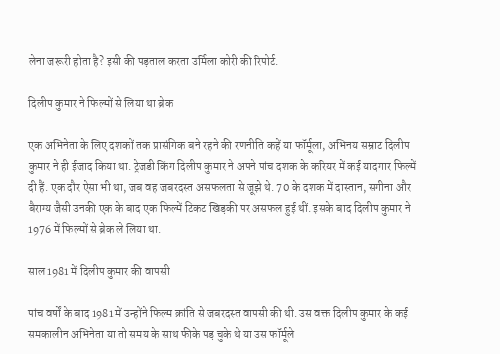लेना जरूरी होता है? इसी की पड़ताल करता उर्मिला कोरी की रिपोर्ट.

दिलीप कुमार ने फिल्मों से लिया था ब्रेक

एक अभिनेता के लिए दशकों तक प्रासंगिक बने रहने की रणनीति कहें या फॉर्मूला, अभिनय सम्राट दिलीप कुमार ने ही ईजाद किया था. ट्रेजडी किंग दिलीप कुमार ने अपने पांच दशक के करियर में कई यादगार फिल्में दी हैं. एक दौर ऐसा भी था, जब वह जबरदस्त असफलता से जूझे थे. 70 के दशक में दास्तान, सगीना और बैराग्य जैसी उनकी एक के बाद एक फिल्में टिकट खिड़की पर असफल हुई थीं. इसके बाद दिलीप कुमार ने 1976 में फिल्मों से ब्रेक ले लिया था.

साल 1981 में दिलीप कुमार की वापसी

पांच वर्षों के बाद 1981 में उन्होंने फिल्म क्रांति से जबरदस्त वापसी की थी. उस वक्त दिलीप कुमार के कई समकालीन अभिनेता या तो समय के साथ फीके पड़ चुके थे या उस फॉर्मूले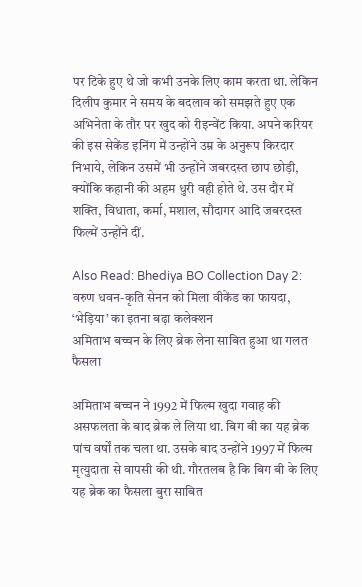पर टिके हुए थे जो कभी उनके लिए काम करता था. लेकिन दिलीप कुमार ने समय के बदलाव को समझते हुए एक अभिनेता के तौर पर खुद को रीइन्वेंट किया. अपने करियर की इस सेकेंड इनिंग में उन्होंने उम्र के अनुरूप किरदार निभाये, लेकिन उसमें भी उन्होंने जबरदस्त छाप छोड़ी, क्योंकि कहानी की अहम धुरी वही होते थे. उस दौर में शक्ति, विधाता, कर्मा, मशाल, सौदागर आदि जबरदस्त फिल्में उन्होंने दीं.

Also Read: Bhediya BO Collection Day 2: वरुण धवन-कृति सेनन को मिला वीकेंड का फायदा, ‘भेड़िया’ का इतना बढ़ा कलेक्शन
अमिताभ बच्चन के लिए ब्रेक लेना साबित हुआ था गलत फैसला

अमिताभ बच्चन ने 1992 में फिल्म खुदा गवाह की असफलता के बाद ब्रेक ले लिया था. बिग बी का यह ब्रेक पांच वर्षों तक चला था. उसके बाद उन्होंने 1997 में फिल्म मृत्युदाता से वापसी की थी. गौरतलब है कि बिग बी के लिए यह ब्रेक का फैसला बुरा साबित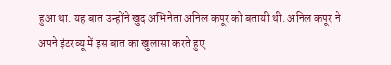हुआ था. यह बात उन्होंने खुद अभिनेता अनिल कपूर को बतायी थी. अनिल कपूर ने अपने इंटरव्यू में इस बात का खुलासा करते हुए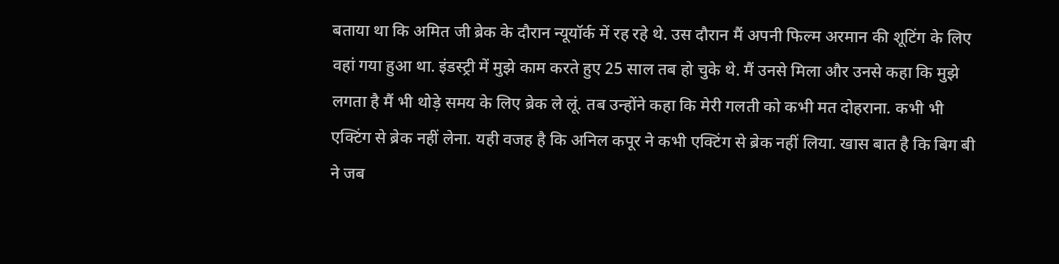बताया था कि अमित जी ब्रेक के दौरान न्यूयॉर्क में रह रहे थे. उस दौरान मैं अपनी फिल्म अरमान की शूटिंग के लिए वहां गया हुआ था. इंडस्ट्री में मुझे काम करते हुए 25 साल तब हो चुके थे. मैं उनसे मिला और उनसे कहा कि मुझे लगता है मैं भी थोड़े समय के लिए ब्रेक ले लूं. तब उन्होंने कहा कि मेरी गलती को कभी मत दोहराना. कभी भी एक्टिंग से ब्रेक नहीं लेना. यही वजह है कि अनिल कपूर ने कभी एक्टिंग से ब्रेक नहीं लिया. खास बात है कि बिग बी ने जब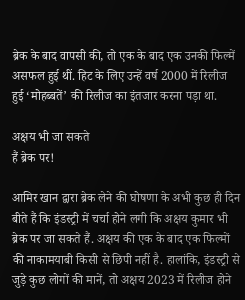ब्रेक के बाद वापसी की, तो एक के बाद एक उनकी फिल्में असफल हुई थीं. हिट के लिए उन्हें वर्ष 2000 में रिलीज हुई ‘मोहब्बतें’ की रिलीज का इंतजार करना पड़ा था.

अक्षय भी जा सकते
हैं ब्रेक पर!

आमिर खान द्वारा ब्रेक लेने की घोषणा के अभी कुछ ही दिन बीते हैं कि इंडस्ट्री में चर्चा होने लगी कि अक्षय कुमार भी ब्रेक पर जा सकते हैं. अक्षय की एक के बाद एक फिल्मों की नाकामयाबी किसी से छिपी नहीं है. हालांकि, इंडस्ट्री से जुड़े कुछ लोगों की मानें, तो अक्षय 2023 में रिलीज होने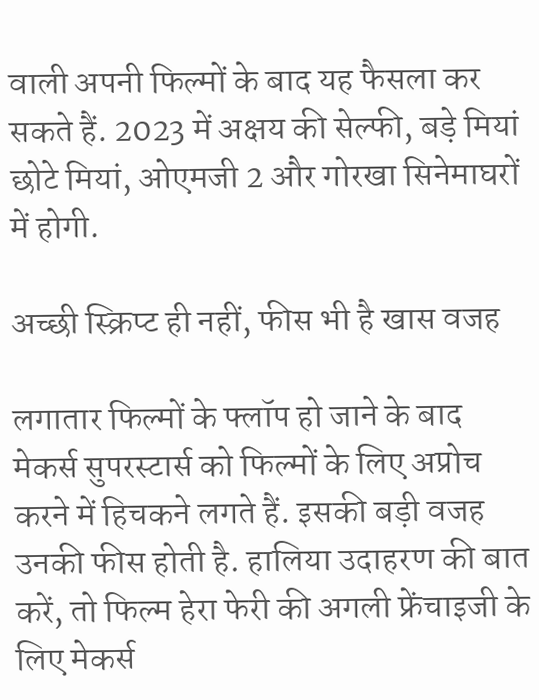वाली अपनी फिल्मों के बाद यह फैसला कर सकते हैं. 2023 में अक्षय की सेल्फी, बड़े मियां छोटे मियां, ओएमजी 2 और गोरखा सिनेमाघरों में होगी.

अच्छी स्क्रिप्ट ही नहीं, फीस भी है खास वजह

लगातार फिल्मों के फ्लॉप हो जाने के बाद मेकर्स सुपरस्टार्स को फिल्मों के लिए अप्रोच करने में हिचकने लगते हैं. इसकी बड़ी वजह उनकी फीस होती है. हालिया उदाहरण की बात करें, तो फिल्म हेरा फेरी की अगली फ्रेंचाइजी के लिए मेकर्स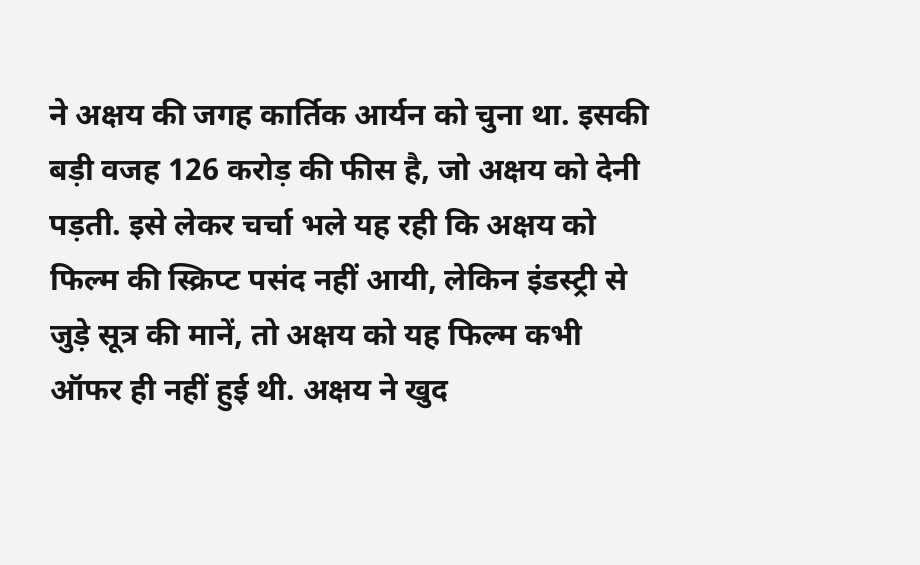ने अक्षय की जगह कार्तिक आर्यन को चुना था. इसकी बड़ी वजह 126 करोड़ की फीस है, जो अक्षय को देनी पड़ती. इसे लेकर चर्चा भले यह रही कि अक्षय को फिल्म की स्क्रिप्ट पसंद नहीं आयी, लेकिन इंडस्ट्री से जुड़े सूत्र की मानें, तो अक्षय को यह फिल्म कभी ऑफर ही नहीं हुई थी. अक्षय ने खुद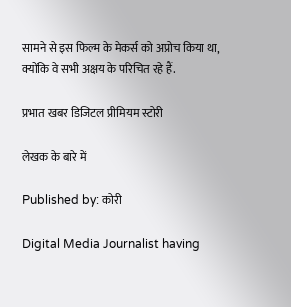सामने से इस फिल्म के मेकर्स को अप्रोच किया था, क्योंकि वे सभी अक्षय के परिचित रहे हैं.

प्रभात खबर डिजिटल प्रीमियम स्टोरी

लेखक के बारे में

Published by: कोरी

Digital Media Journalist having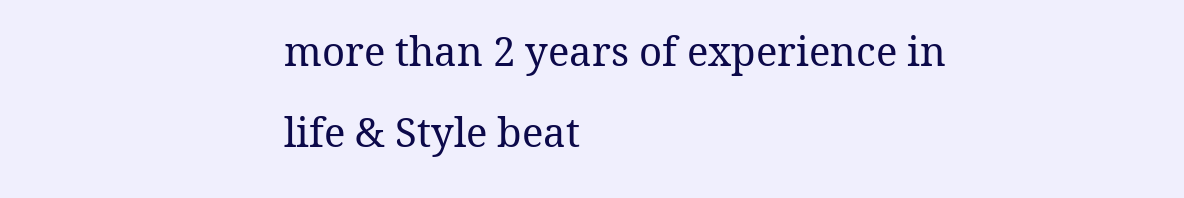more than 2 years of experience in life & Style beat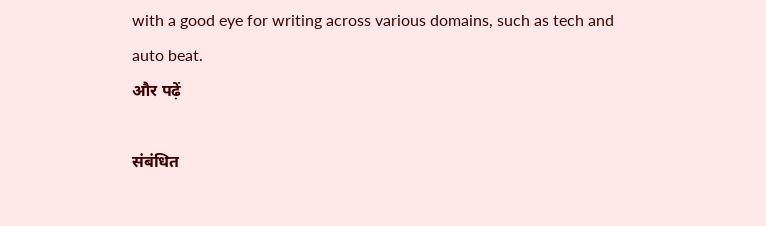with a good eye for writing across various domains, such as tech and auto beat.
और पढ़ें

संबंधित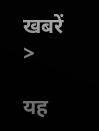खबरें >

यह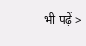भी पढ़ें >